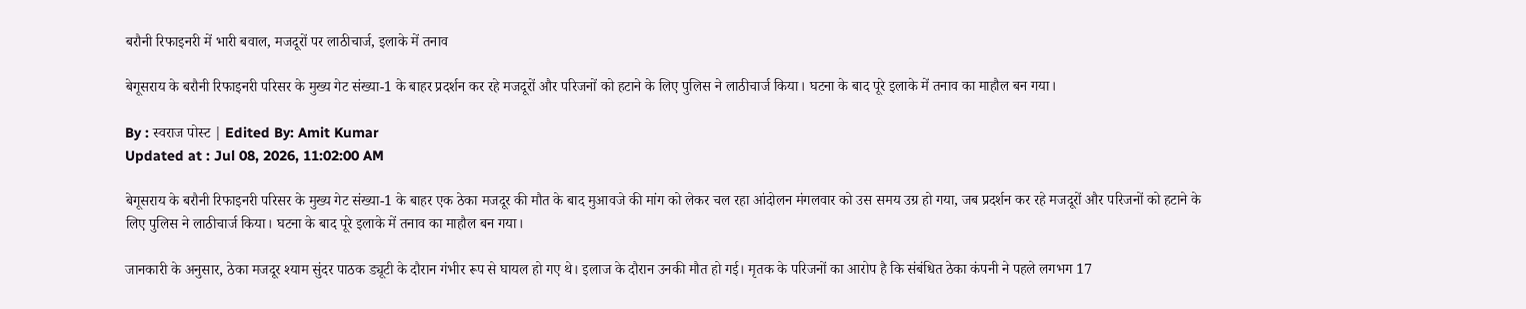बरौनी रिफाइनरी में भारी बवाल, मजदूरों पर लाठीचार्ज, इलाके में तनाव

बेगूसराय के बरौनी रिफाइनरी परिसर के मुख्य गेट संख्या-1 के बाहर प्रदर्शन कर रहे मजदूरों और परिजनों को हटाने के लिए पुलिस ने लाठीचार्ज किया। घटना के बाद पूरे इलाके में तनाव का माहौल बन गया।

By : स्वराज पोस्ट | Edited By: Amit Kumar
Updated at : Jul 08, 2026, 11:02:00 AM

बेगूसराय के बरौनी रिफाइनरी परिसर के मुख्य गेट संख्या-1 के बाहर एक ठेका मजदूर की मौत के बाद मुआवजे की मांग को लेकर चल रहा आंदोलन मंगलवार को उस समय उग्र हो गया, जब प्रदर्शन कर रहे मजदूरों और परिजनों को हटाने के लिए पुलिस ने लाठीचार्ज किया। घटना के बाद पूरे इलाके में तनाव का माहौल बन गया।

जानकारी के अनुसार, ठेका मजदूर श्याम सुंदर पाठक ड्यूटी के दौरान गंभीर रूप से घायल हो गए थे। इलाज के दौरान उनकी मौत हो गई। मृतक के परिजनों का आरोप है कि संबंधित ठेका कंपनी ने पहले लगभग 17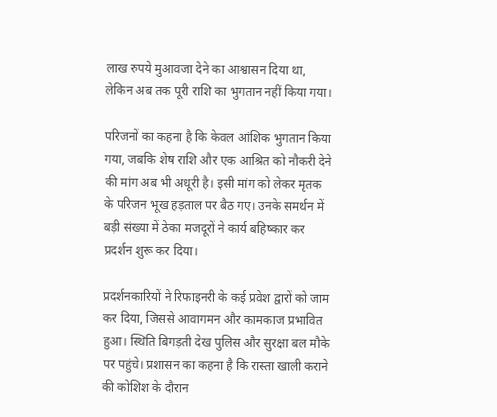लाख रुपये मुआवजा देने का आश्वासन दिया था, लेकिन अब तक पूरी राशि का भुगतान नहीं किया गया।

परिजनों का कहना है कि केवल आंशिक भुगतान किया गया, जबकि शेष राशि और एक आश्रित को नौकरी देने की मांग अब भी अधूरी है। इसी मांग को लेकर मृतक के परिजन भूख हड़ताल पर बैठ गए। उनके समर्थन में बड़ी संख्या में ठेका मजदूरों ने कार्य बहिष्कार कर प्रदर्शन शुरू कर दिया।

प्रदर्शनकारियों ने रिफाइनरी के कई प्रवेश द्वारों को जाम कर दिया, जिससे आवागमन और कामकाज प्रभावित हुआ। स्थिति बिगड़ती देख पुलिस और सुरक्षा बल मौके पर पहुंचे। प्रशासन का कहना है कि रास्ता खाली कराने की कोशिश के दौरान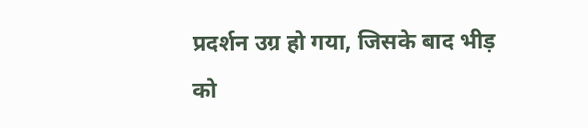प्रदर्शन उग्र हो गया, जिसके बाद भीड़ को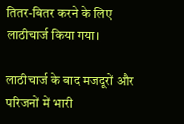तितर-बितर करने के लिए लाठीचार्ज किया गया।

लाठीचार्ज के बाद मजदूरों और परिजनों में भारी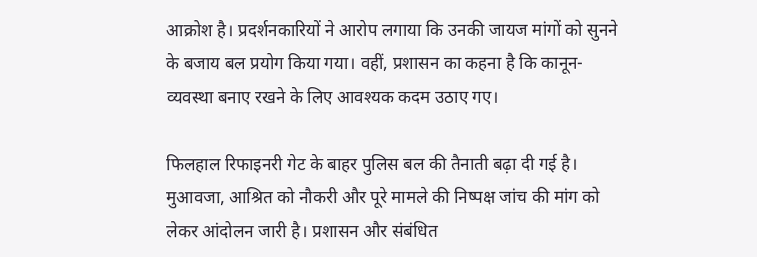आक्रोश है। प्रदर्शनकारियों ने आरोप लगाया कि उनकी जायज मांगों को सुनने के बजाय बल प्रयोग किया गया। वहीं, प्रशासन का कहना है कि कानून-व्यवस्था बनाए रखने के लिए आवश्यक कदम उठाए गए।

फिलहाल रिफाइनरी गेट के बाहर पुलिस बल की तैनाती बढ़ा दी गई है। मुआवजा, आश्रित को नौकरी और पूरे मामले की निष्पक्ष जांच की मांग को लेकर आंदोलन जारी है। प्रशासन और संबंधित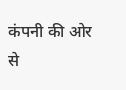कंपनी की ओर से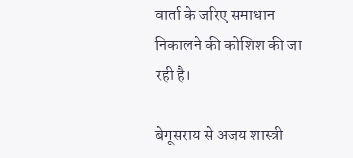वार्ता के जरिए समाधान निकालने की कोशिश की जा रही है।

बेगूसराय से अजय शास्त्री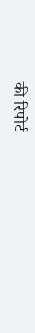की रिपोर्ट